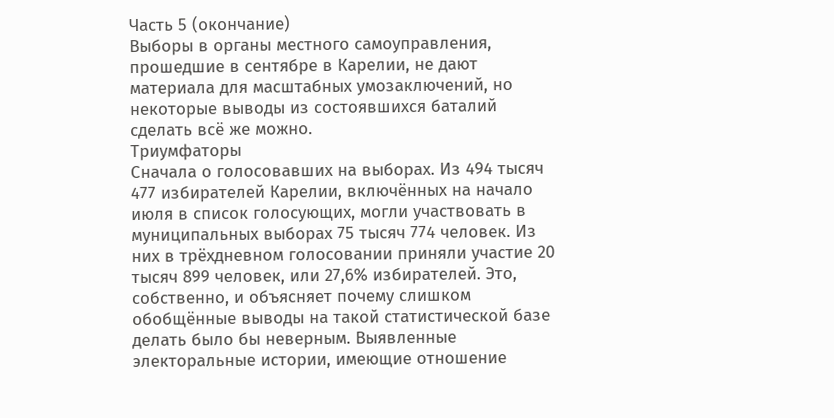Часть 5 (окончание)
Выборы в органы местного самоуправления, прошедшие в сентябре в Карелии, не дают материала для масштабных умозаключений, но некоторые выводы из состоявшихся баталий сделать всё же можно.
Триумфаторы
Сначала о голосовавших на выборах. Из 494 тысяч 477 избирателей Карелии, включённых на начало июля в список голосующих, могли участвовать в муниципальных выборах 75 тысяч 774 человек. Из них в трёхдневном голосовании приняли участие 20 тысяч 899 человек, или 27,6% избирателей. Это, собственно, и объясняет почему слишком обобщённые выводы на такой статистической базе делать было бы неверным. Выявленные электоральные истории, имеющие отношение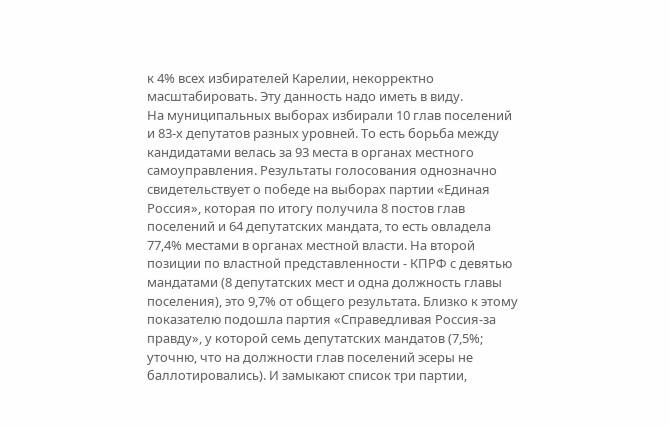к 4% всех избирателей Карелии, некорректно масштабировать. Эту данность надо иметь в виду.
На муниципальных выборах избирали 10 глав поселений и 83-х депутатов разных уровней. То есть борьба между кандидатами велась за 93 места в органах местного самоуправления. Результаты голосования однозначно свидетельствует о победе на выборах партии «Единая Россия», которая по итогу получила 8 постов глав поселений и 64 депутатских мандата, то есть овладела 77,4% местами в органах местной власти. На второй позиции по властной представленности - КПРФ с девятью мандатами (8 депутатских мест и одна должность главы поселения), это 9,7% от общего результата. Близко к этому показателю подошла партия «Справедливая Россия-за правду», у которой семь депутатских мандатов (7,5%; уточню, что на должности глав поселений эсеры не баллотировались). И замыкают список три партии,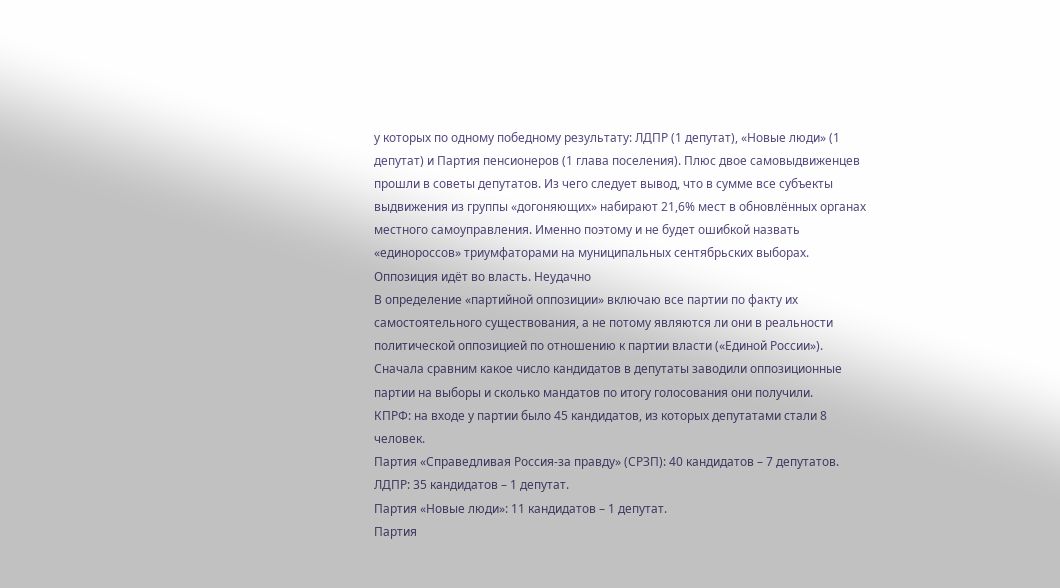у которых по одному победному результату: ЛДПР (1 депутат), «Новые люди» (1 депутат) и Партия пенсионеров (1 глава поселения). Плюс двое самовыдвиженцев прошли в советы депутатов. Из чего следует вывод, что в сумме все субъекты выдвижения из группы «догоняющих» набирают 21,6% мест в обновлённых органах местного самоуправления. Именно поэтому и не будет ошибкой назвать «единороссов» триумфаторами на муниципальных сентябрьских выборах.
Оппозиция идёт во власть. Неудачно
В определение «партийной оппозиции» включаю все партии по факту их самостоятельного существования, а не потому являются ли они в реальности политической оппозицией по отношению к партии власти («Единой России»).
Сначала сравним какое число кандидатов в депутаты заводили оппозиционные партии на выборы и сколько мандатов по итогу голосования они получили.
КПРФ: на входе у партии было 45 кандидатов, из которых депутатами стали 8 человек.
Партия «Справедливая Россия-за правду» (СРЗП): 40 кандидатов – 7 депутатов.
ЛДПР: 35 кандидатов – 1 депутат.
Партия «Новые люди»: 11 кандидатов – 1 депутат.
Партия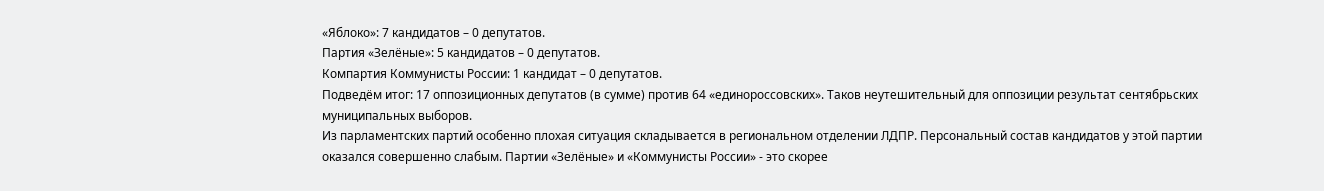«Яблоко»: 7 кандидатов – 0 депутатов.
Партия «Зелёные»: 5 кандидатов – 0 депутатов.
Компартия Коммунисты России: 1 кандидат – 0 депутатов.
Подведём итог: 17 оппозиционных депутатов (в сумме) против 64 «единороссовских». Таков неутешительный для оппозиции результат сентябрьских муниципальных выборов.
Из парламентских партий особенно плохая ситуация складывается в региональном отделении ЛДПР. Персональный состав кандидатов у этой партии оказался совершенно слабым. Партии «Зелёные» и «Коммунисты России» - это скорее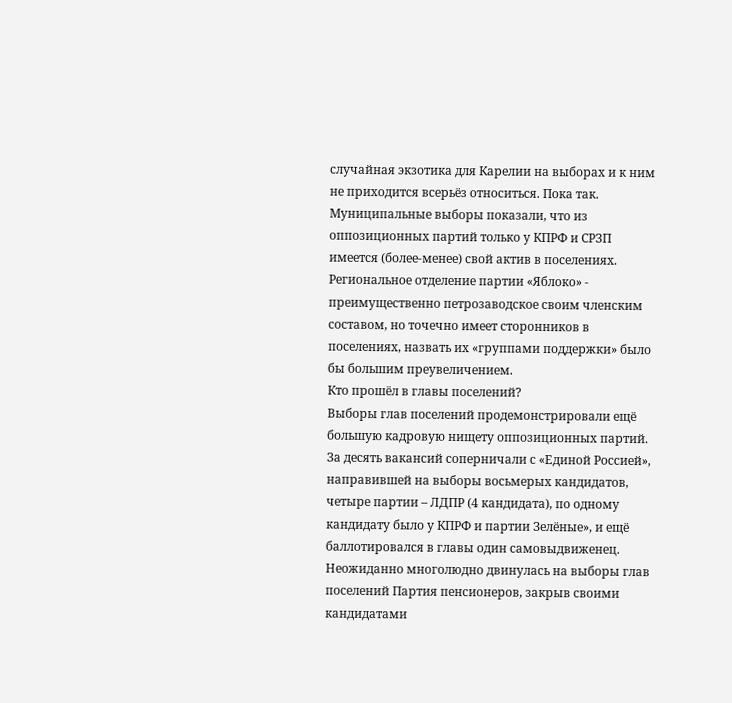случайная экзотика для Карелии на выборах и к ним не приходится всерьёз относиться. Пока так.
Муниципальные выборы показали, что из оппозиционных партий только у КПРФ и СРЗП имеется (более-менее) свой актив в поселениях. Региональное отделение партии «Яблоко» - преимущественно петрозаводское своим членским составом, но точечно имеет сторонников в поселениях, назвать их «группами поддержки» было бы большим преувеличением.
Кто прошёл в главы поселений?
Выборы глав поселений продемонстрировали ещё большую кадровую нищету оппозиционных партий. За десять вакансий соперничали с «Единой Россией», направившей на выборы восьмерых кандидатов, четыре партии – ЛДПР (4 кандидата), по одному кандидату было у КПРФ и партии Зелёные», и ещё баллотировался в главы один самовыдвиженец. Неожиданно многолюдно двинулась на выборы глав поселений Партия пенсионеров, закрыв своими кандидатами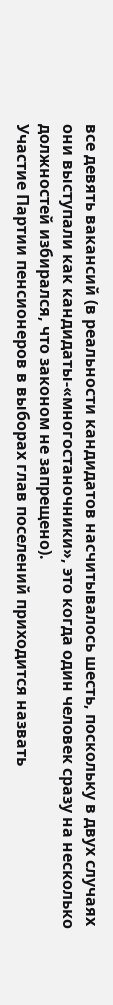все девять вакансий (в реальности кандидатов насчитывалось шесть, поскольку в двух случаях они выступали как кандидаты-«многостаночники», это когда один человек сразу на несколько должностей избирался, что законом не запрещено).
Участие Партии пенсионеров в выборах глав поселений приходится назвать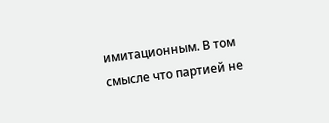имитационным. В том смысле что партией не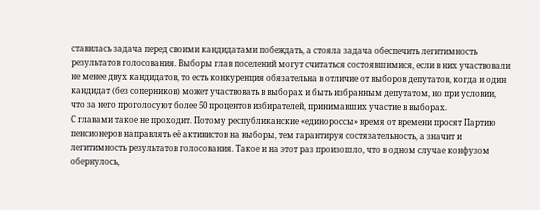ставилась задача перед своими кандидатами побеждать, а стояла задача обеспечить легитимность результатов голосования. Выборы глав поселений могут считаться состоявшимися, если в них участвовали не менее двух кандидатов, то есть конкуренция обязательна в отличие от выборов депутатов, когда и один кандидат (без соперников) может участвовать в выборах и быть избранным депутатом, но при условии, что за него проголосуют более 50 процентов избирателей, принимавших участие в выборах.
С главами такое не проходит. Потому республиканские «единороссы» время от времени просят Партию пенсионеров направлять её активистов на выборы, тем гарантируя состязательность, а значит и легитимность результатов голосования. Такое и на этот раз произошло, что в одном случае конфузом обернулось,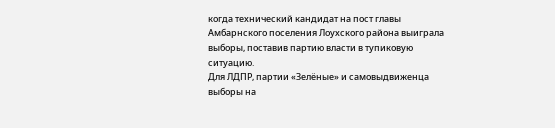когда технический кандидат на пост главы Амбарнского поселения Лоухского района выиграла выборы, поставив партию власти в тупиковую ситуацию.
Для ЛДПР, партии «Зелёные» и самовыдвиженца выборы на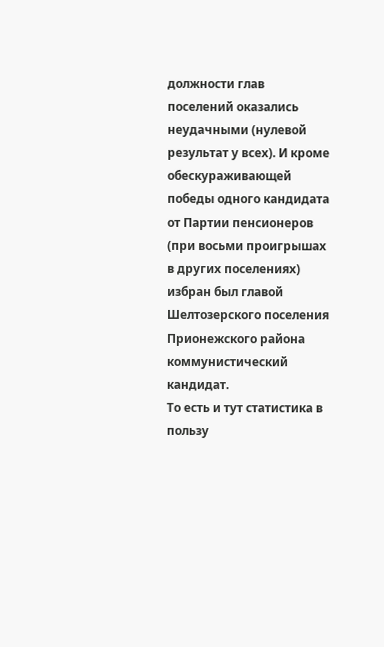должности глав поселений оказались неудачными (нулевой результат у всех). И кроме обескураживающей победы одного кандидата от Партии пенсионеров (при восьми проигрышах в других поселениях) избран был главой Шелтозерского поселения Прионежского района коммунистический кандидат.
То есть и тут статистика в пользу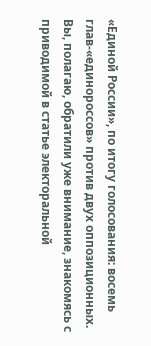«Единой России», по итогу голосования: восемь глав-«единороссов» против двух оппозиционных.
Вы, полагаю, обратили уже внимание, знакомясь с приводимой в статье электоральной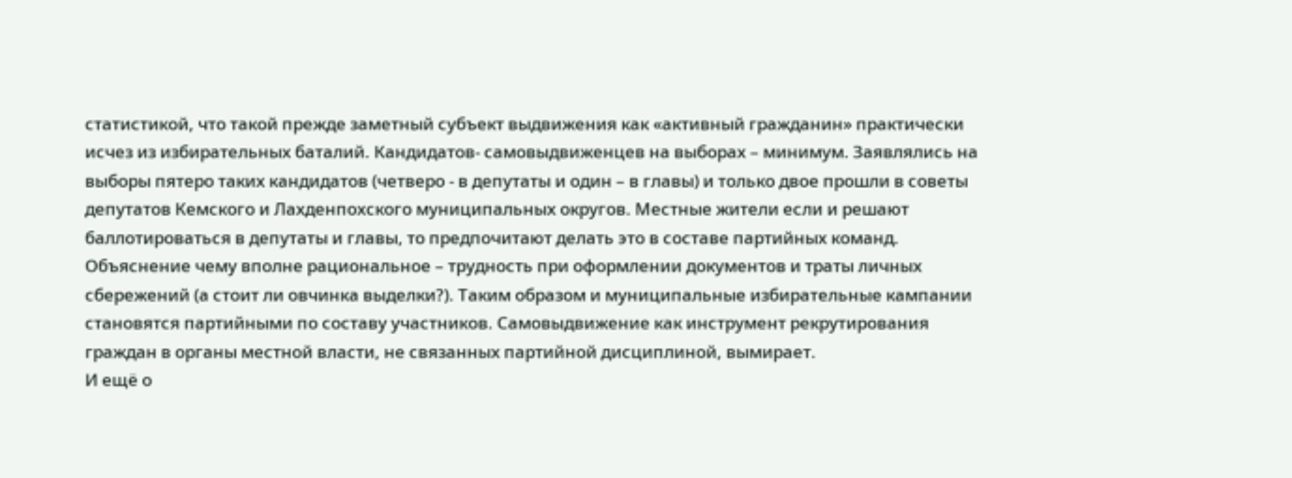статистикой, что такой прежде заметный субъект выдвижения как «активный гражданин» практически исчез из избирательных баталий. Кандидатов- самовыдвиженцев на выборах – минимум. Заявлялись на выборы пятеро таких кандидатов (четверо - в депутаты и один – в главы) и только двое прошли в советы депутатов Кемского и Лахденпохского муниципальных округов. Местные жители если и решают баллотироваться в депутаты и главы, то предпочитают делать это в составе партийных команд. Объяснение чему вполне рациональное – трудность при оформлении документов и траты личных сбережений (а стоит ли овчинка выделки?). Таким образом и муниципальные избирательные кампании становятся партийными по составу участников. Самовыдвижение как инструмент рекрутирования граждан в органы местной власти, не связанных партийной дисциплиной, вымирает.
И ещё о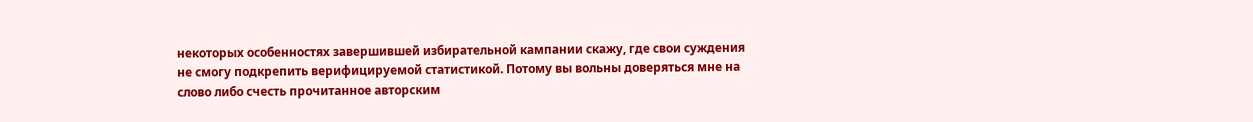некоторых особенностях завершившей избирательной кампании скажу, где свои суждения не смогу подкрепить верифицируемой статистикой. Потому вы вольны доверяться мне на слово либо счесть прочитанное авторским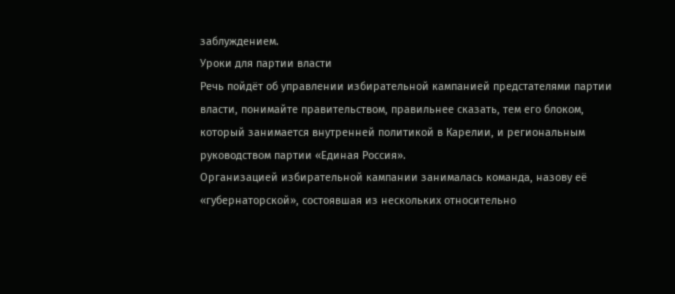заблуждением.
Уроки для партии власти
Речь пойдёт об управлении избирательной кампанией предстателями партии власти, понимайте правительством, правильнее сказать, тем его блоком, который занимается внутренней политикой в Карелии, и региональным руководством партии «Единая Россия».
Организацией избирательной кампании занималась команда, назову её «губернаторской», состоявшая из нескольких относительно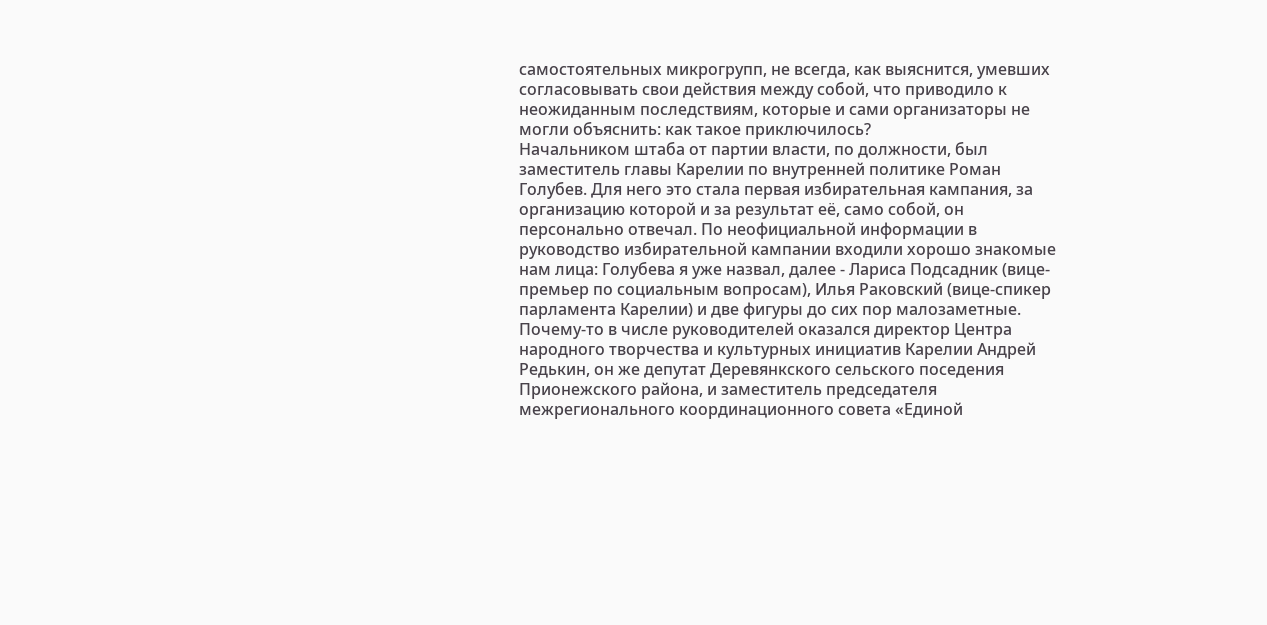самостоятельных микрогрупп, не всегда, как выяснится, умевших согласовывать свои действия между собой, что приводило к неожиданным последствиям, которые и сами организаторы не могли объяснить: как такое приключилось?
Начальником штаба от партии власти, по должности, был заместитель главы Карелии по внутренней политике Роман Голубев. Для него это стала первая избирательная кампания, за организацию которой и за результат её, само собой, он персонально отвечал. По неофициальной информации в руководство избирательной кампании входили хорошо знакомые нам лица: Голубева я уже назвал, далее - Лариса Подсадник (вице-премьер по социальным вопросам), Илья Раковский (вице-спикер парламента Карелии) и две фигуры до сих пор малозаметные. Почему-то в числе руководителей оказался директор Центра народного творчества и культурных инициатив Карелии Андрей Редькин, он же депутат Деревянкского сельского поседения Прионежского района, и заместитель председателя межрегионального координационного совета «Единой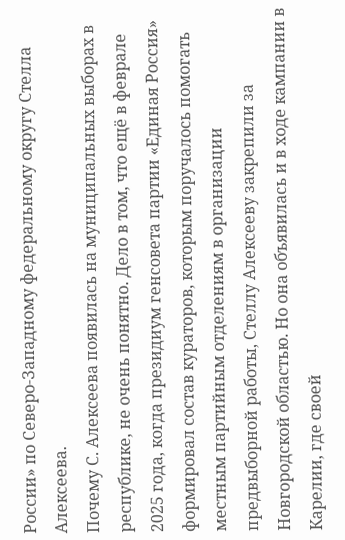России» по Северо-Западному федеральному округу Стелла Алексеева.
Почему С. Алексеева появилась на муниципальных выборах в республике, не очень понятно. Дело в том, что ещё в феврале 2025 года, когда президиум генсовета партии «Единая Россия» формировал состав кураторов, которым поручалось помогать местным партийным отделениям в организации предвыборной работы, Стеллу Алексееву закрепили за Новгородской областью. Но она объявилась и в ходе кампании в Карелии, где своей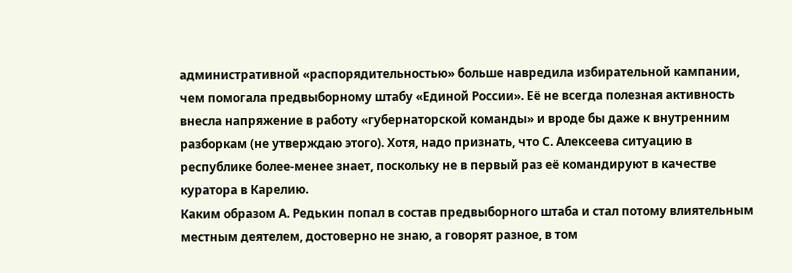административной «распорядительностью» больше навредила избирательной кампании, чем помогала предвыборному штабу «Единой России». Её не всегда полезная активность внесла напряжение в работу «губернаторской команды» и вроде бы даже к внутренним разборкам (не утверждаю этого). Хотя, надо признать, что С. Алексеева ситуацию в республике более-менее знает, поскольку не в первый раз её командируют в качестве куратора в Карелию.
Каким образом А. Редькин попал в состав предвыборного штаба и стал потому влиятельным местным деятелем, достоверно не знаю, а говорят разное, в том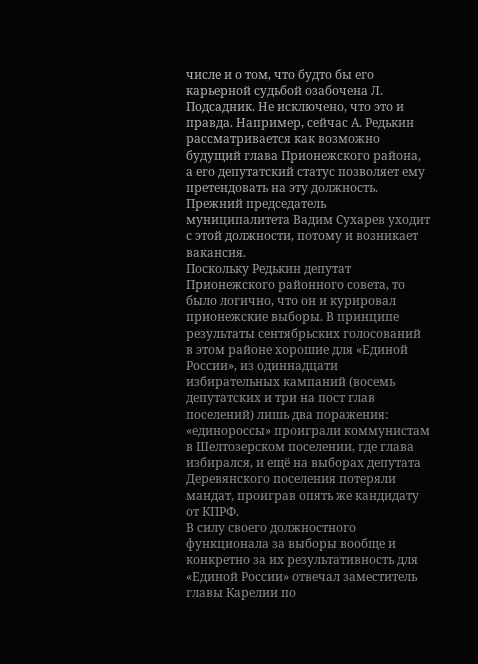числе и о том, что будто бы его карьерной судьбой озабочена Л. Подсадник. Не исключено, что это и правда. Например, сейчас А. Редькин рассматривается как возможно будущий глава Прионежского района, а его депутатский статус позволяет ему претендовать на эту должность. Прежний председатель муниципалитета Вадим Сухарев уходит с этой должности, потому и возникает вакансия.
Поскольку Редькин депутат Прионежского районного совета, то было логично, что он и курировал прионежские выборы. В принципе результаты сентябрьских голосований в этом районе хорошие для «Единой России», из одиннадцати избирательных кампаний (восемь депутатских и три на пост глав поселений) лишь два поражения: «единороссы» проиграли коммунистам в Шелтозерском поселении, где глава избирался, и ещё на выборах депутата Деревянского поселения потеряли мандат, проиграв опять же кандидату от КПРФ.
В силу своего должностного функционала за выборы вообще и конкретно за их результативность для «Единой России» отвечал заместитель главы Карелии по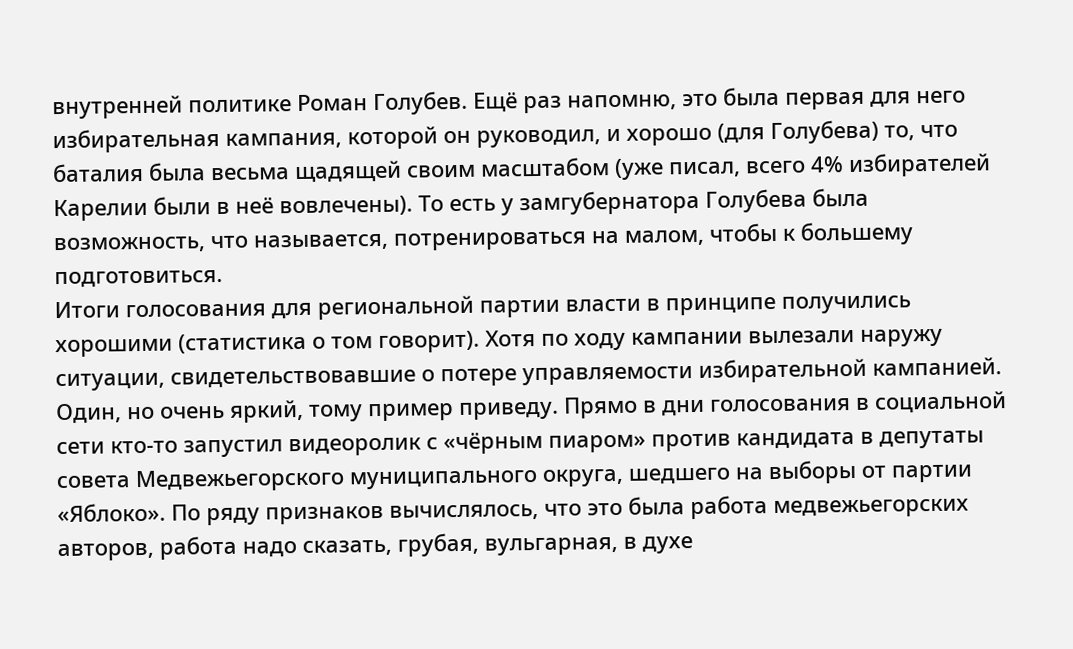внутренней политике Роман Голубев. Ещё раз напомню, это была первая для него избирательная кампания, которой он руководил, и хорошо (для Голубева) то, что баталия была весьма щадящей своим масштабом (уже писал, всего 4% избирателей Карелии были в неё вовлечены). То есть у замгубернатора Голубева была возможность, что называется, потренироваться на малом, чтобы к большему подготовиться.
Итоги голосования для региональной партии власти в принципе получились хорошими (статистика о том говорит). Хотя по ходу кампании вылезали наружу ситуации, свидетельствовавшие о потере управляемости избирательной кампанией. Один, но очень яркий, тому пример приведу. Прямо в дни голосования в социальной сети кто-то запустил видеоролик с «чёрным пиаром» против кандидата в депутаты совета Медвежьегорского муниципального округа, шедшего на выборы от партии «Яблоко». По ряду признаков вычислялось, что это была работа медвежьегорских авторов, работа надо сказать, грубая, вульгарная, в духе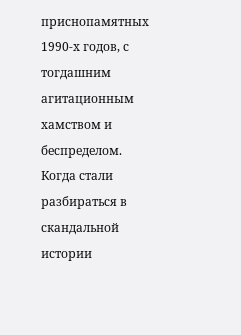приснопамятных 1990-х годов, с тогдашним агитационным хамством и беспределом.
Когда стали разбираться в скандальной истории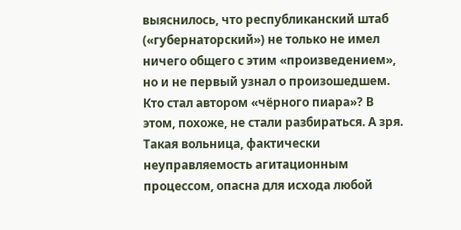выяснилось, что республиканский штаб («губернаторский») не только не имел ничего общего с этим «произведением», но и не первый узнал о произошедшем. Кто стал автором «чёрного пиара»? В этом, похоже, не стали разбираться. А зря. Такая вольница, фактически неуправляемость агитационным процессом, опасна для исхода любой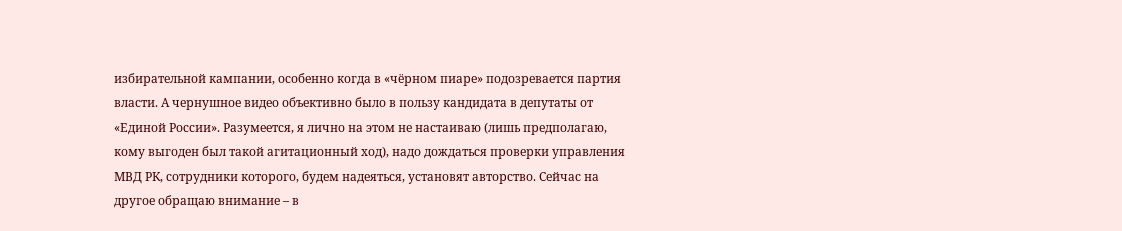избирательной кампании, особенно когда в «чёрном пиаре» подозревается партия власти. А чернушное видео объективно было в пользу кандидата в депутаты от «Единой России». Разумеется, я лично на этом не настаиваю (лишь предполагаю, кому выгоден был такой агитационный ход), надо дождаться проверки управления МВД РК, сотрудники которого, будем надеяться, установят авторство. Сейчас на другое обращаю внимание – в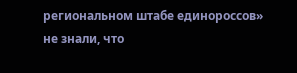региональном штабе единороссов» не знали, что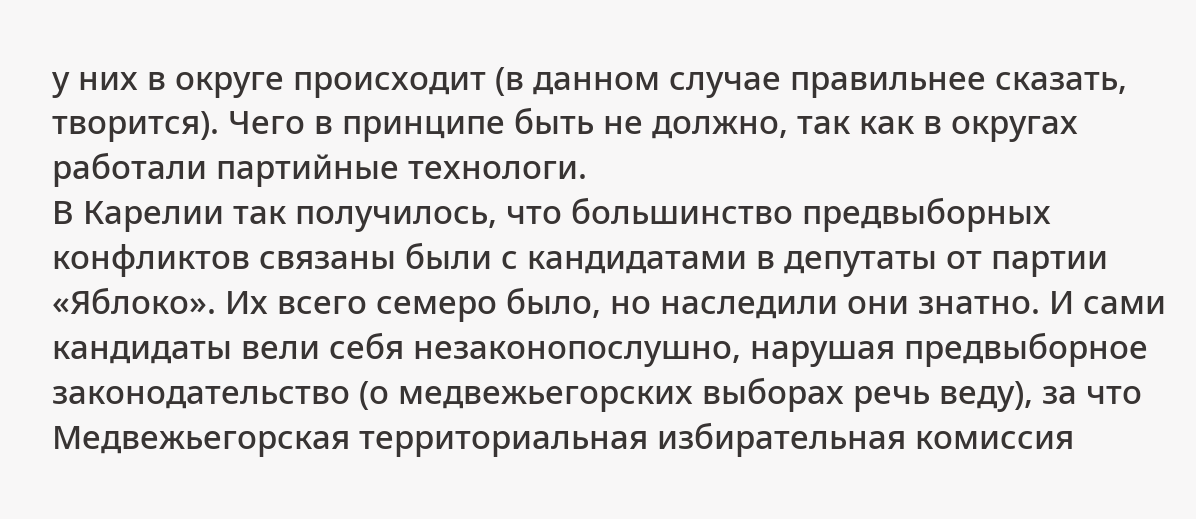у них в округе происходит (в данном случае правильнее сказать, творится). Чего в принципе быть не должно, так как в округах работали партийные технологи.
В Карелии так получилось, что большинство предвыборных конфликтов связаны были с кандидатами в депутаты от партии «Яблоко». Их всего семеро было, но наследили они знатно. И сами кандидаты вели себя незаконопослушно, нарушая предвыборное законодательство (о медвежьегорских выборах речь веду), за что Медвежьегорская территориальная избирательная комиссия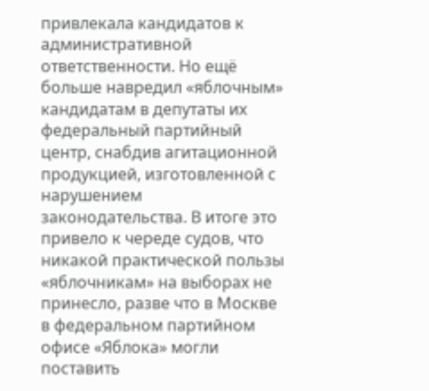привлекала кандидатов к административной ответственности. Но ещё больше навредил «яблочным» кандидатам в депутаты их федеральный партийный центр, снабдив агитационной продукцией, изготовленной с нарушением законодательства. В итоге это привело к череде судов, что никакой практической пользы «яблочникам» на выборах не принесло, разве что в Москве в федеральном партийном офисе «Яблока» могли поставить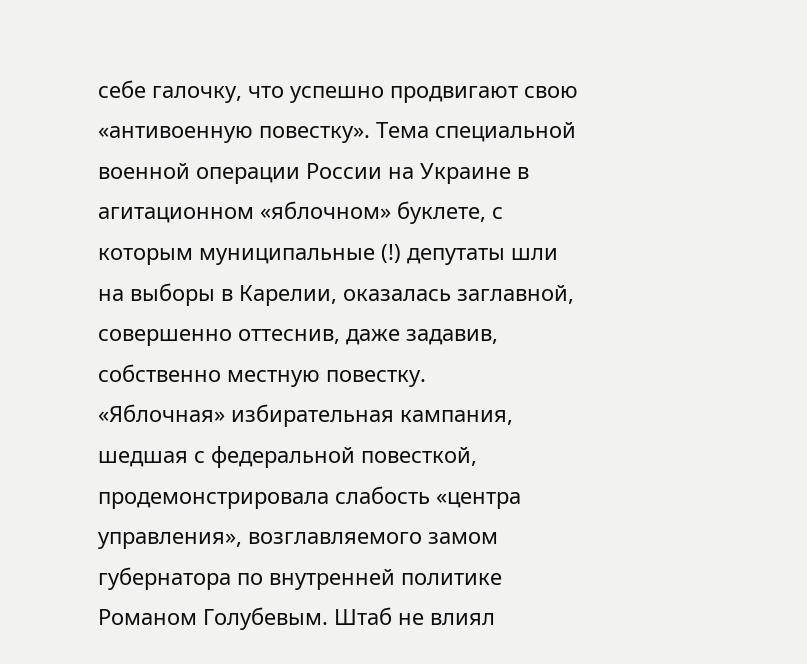себе галочку, что успешно продвигают свою «антивоенную повестку». Тема специальной военной операции России на Украине в агитационном «яблочном» буклете, с которым муниципальные (!) депутаты шли на выборы в Карелии, оказалась заглавной, совершенно оттеснив, даже задавив, собственно местную повестку.
«Яблочная» избирательная кампания, шедшая с федеральной повесткой, продемонстрировала слабость «центра управления», возглавляемого замом губернатора по внутренней политике Романом Голубевым. Штаб не влиял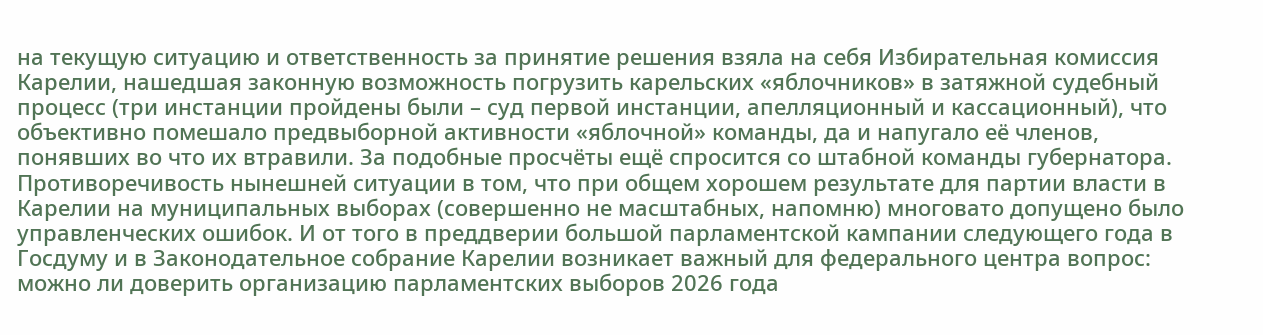на текущую ситуацию и ответственность за принятие решения взяла на себя Избирательная комиссия Карелии, нашедшая законную возможность погрузить карельских «яблочников» в затяжной судебный процесс (три инстанции пройдены были – суд первой инстанции, апелляционный и кассационный), что объективно помешало предвыборной активности «яблочной» команды, да и напугало её членов, понявших во что их втравили. За подобные просчёты ещё спросится со штабной команды губернатора.
Противоречивость нынешней ситуации в том, что при общем хорошем результате для партии власти в Карелии на муниципальных выборах (совершенно не масштабных, напомню) многовато допущено было управленческих ошибок. И от того в преддверии большой парламентской кампании следующего года в Госдуму и в Законодательное собрание Карелии возникает важный для федерального центра вопрос: можно ли доверить организацию парламентских выборов 2026 года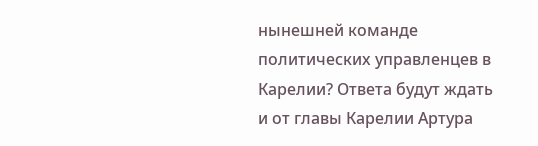нынешней команде политических управленцев в Карелии? Ответа будут ждать и от главы Карелии Артура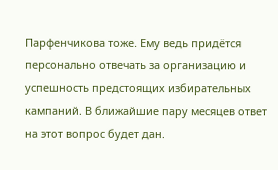Парфенчикова тоже. Ему ведь придётся персонально отвечать за организацию и успешность предстоящих избирательных кампаний. В ближайшие пару месяцев ответ на этот вопрос будет дан.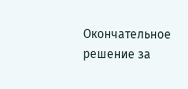Окончательное решение за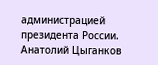администрацией президента России.
Анатолий Цыганков